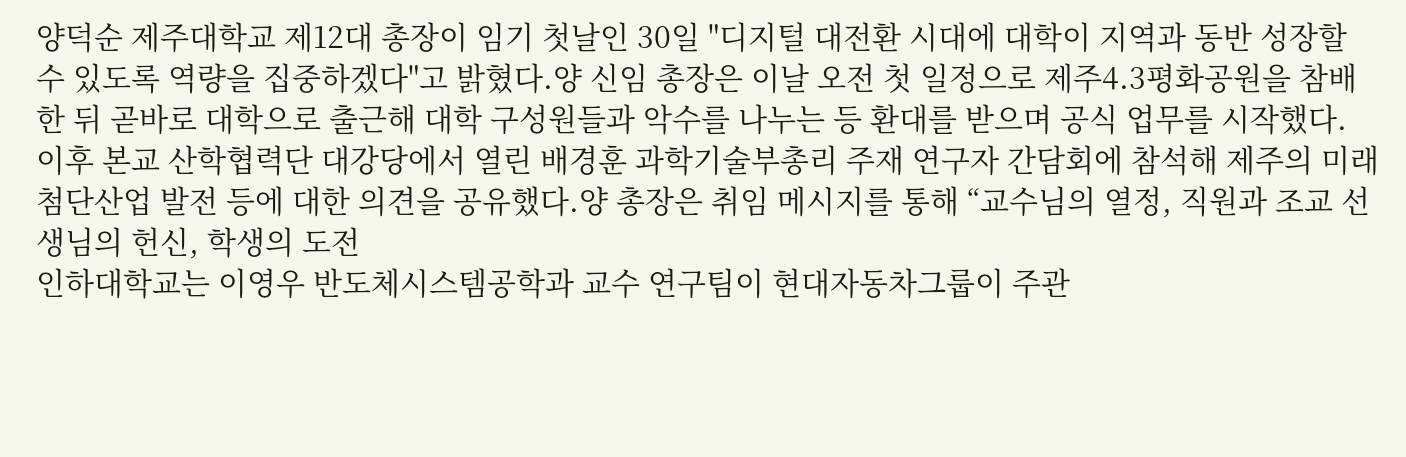양덕순 제주대학교 제12대 총장이 임기 첫날인 30일 "디지털 대전환 시대에 대학이 지역과 동반 성장할 수 있도록 역량을 집중하겠다"고 밝혔다.양 신임 총장은 이날 오전 첫 일정으로 제주4.3평화공원을 참배한 뒤 곧바로 대학으로 출근해 대학 구성원들과 악수를 나누는 등 환대를 받으며 공식 업무를 시작했다. 이후 본교 산학협력단 대강당에서 열린 배경훈 과학기술부총리 주재 연구자 간담회에 참석해 제주의 미래 첨단산업 발전 등에 대한 의견을 공유했다.양 총장은 취임 메시지를 통해 “교수님의 열정, 직원과 조교 선생님의 헌신, 학생의 도전
인하대학교는 이영우 반도체시스템공학과 교수 연구팀이 현대자동차그룹이 주관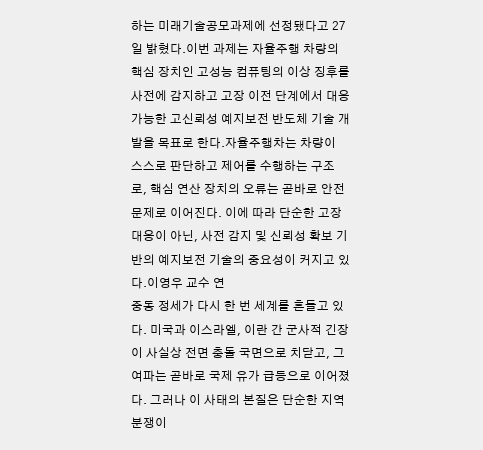하는 미래기술공모과제에 선정됐다고 27일 밝혔다.이번 과제는 자율주행 차량의 핵심 장치인 고성능 컴퓨팅의 이상 징후를 사전에 감지하고 고장 이전 단계에서 대응 가능한 고신뢰성 예지보전 반도체 기술 개발을 목표로 한다.자율주행차는 차량이 스스로 판단하고 제어를 수행하는 구조로, 핵심 연산 장치의 오류는 곧바로 안전 문제로 이어진다. 이에 따라 단순한 고장 대응이 아닌, 사전 감지 및 신뢰성 확보 기반의 예지보전 기술의 중요성이 커지고 있다.이영우 교수 연
중동 정세가 다시 한 번 세계를 흔들고 있다. 미국과 이스라엘, 이란 간 군사적 긴장이 사실상 전면 충돌 국면으로 치닫고, 그 여파는 곧바로 국제 유가 급등으로 이어졌다. 그러나 이 사태의 본질은 단순한 지역 분쟁이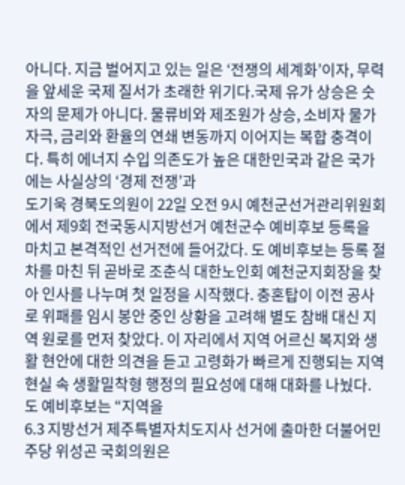아니다. 지금 벌어지고 있는 일은 ‘전쟁의 세계화’이자, 무력을 앞세운 국제 질서가 초래한 위기다.국제 유가 상승은 숫자의 문제가 아니다. 물류비와 제조원가 상승, 소비자 물가 자극, 금리와 환율의 연쇄 변동까지 이어지는 복합 충격이다. 특히 에너지 수입 의존도가 높은 대한민국과 같은 국가에는 사실상의 ‘경제 전쟁’과
도기욱 경북도의원이 22일 오전 9시 예천군선거관리위원회에서 제9회 전국동시지방선거 예천군수 예비후보 등록을 마치고 본격적인 선거전에 들어갔다. 도 예비후보는 등록 절차를 마친 뒤 곧바로 조춘식 대한노인회 예천군지회장을 찾아 인사를 나누며 첫 일정을 시작했다. 충혼탑이 이전 공사로 위패를 임시 봉안 중인 상황을 고려해 별도 참배 대신 지역 원로를 먼저 찾았다. 이 자리에서 지역 어르신 복지와 생활 현안에 대한 의견을 듣고 고령화가 빠르게 진행되는 지역 현실 속 생활밀착형 행정의 필요성에 대해 대화를 나눴다. 도 예비후보는 “지역을
6.3 지방선거 제주특별자치도지사 선거에 출마한 더불어민주당 위성곤 국회의원은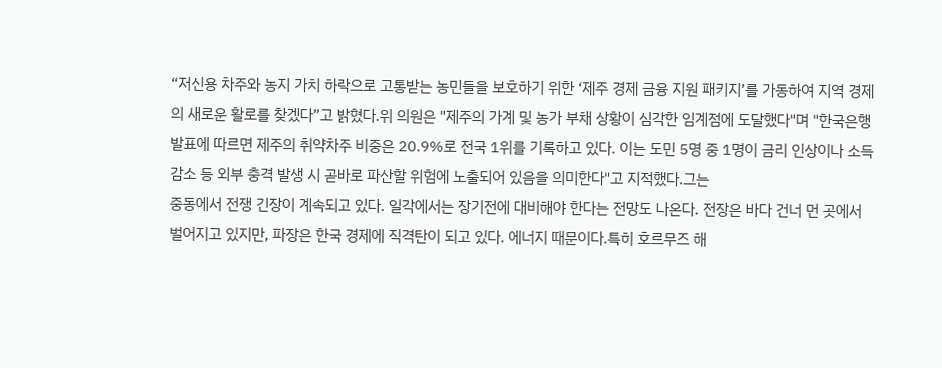“저신용 차주와 농지 가치 하락으로 고통받는 농민들을 보호하기 위한 ‘제주 경제 금융 지원 패키지’를 가동하여 지역 경제의 새로운 활로를 찾겠다”고 밝혔다.위 의원은 "제주의 가계 및 농가 부채 상황이 심각한 임계점에 도달했다"며 "한국은행 발표에 따르면 제주의 취약차주 비중은 20.9%로 전국 1위를 기록하고 있다. 이는 도민 5명 중 1명이 금리 인상이나 소득 감소 등 외부 충격 발생 시 곧바로 파산할 위험에 노출되어 있음을 의미한다"고 지적했다.그는
중동에서 전쟁 긴장이 계속되고 있다. 일각에서는 장기전에 대비해야 한다는 전망도 나온다. 전장은 바다 건너 먼 곳에서 벌어지고 있지만, 파장은 한국 경제에 직격탄이 되고 있다. 에너지 때문이다.특히 호르무즈 해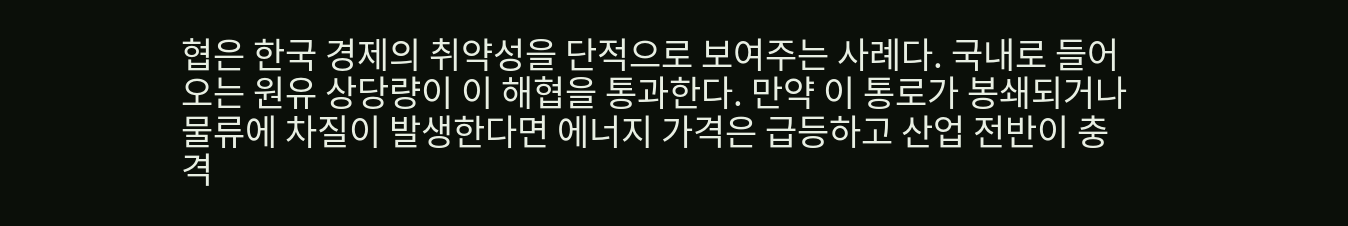협은 한국 경제의 취약성을 단적으로 보여주는 사례다. 국내로 들어오는 원유 상당량이 이 해협을 통과한다. 만약 이 통로가 봉쇄되거나 물류에 차질이 발생한다면 에너지 가격은 급등하고 산업 전반이 충격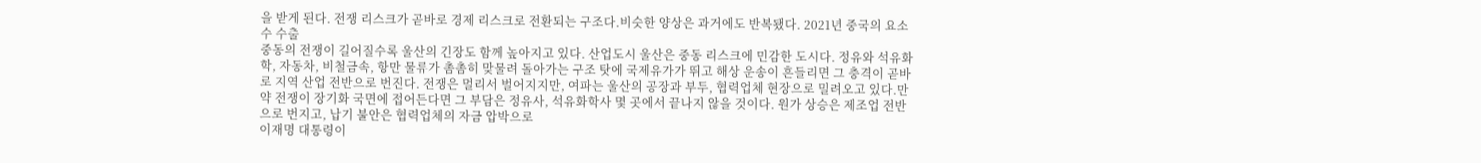을 받게 된다. 전쟁 리스크가 곧바로 경제 리스크로 전환되는 구조다.비슷한 양상은 과거에도 반복됐다. 2021년 중국의 요소수 수출
중동의 전쟁이 길어질수록 울산의 긴장도 함께 높아지고 있다. 산업도시 울산은 중동 리스크에 민감한 도시다. 정유와 석유화학, 자동차, 비철금속, 항만 물류가 촘촘히 맞물려 돌아가는 구조 탓에 국제유가가 뛰고 해상 운송이 흔들리면 그 충격이 곧바로 지역 산업 전반으로 번진다. 전쟁은 멀리서 벌어지지만, 여파는 울산의 공장과 부두, 협력업체 현장으로 밀려오고 있다.만약 전쟁이 장기화 국면에 접어든다면 그 부담은 정유사, 석유화학사 몇 곳에서 끝나지 않을 것이다. 원가 상승은 제조업 전반으로 번지고, 납기 불안은 협력업체의 자금 압박으로
이재명 대통령이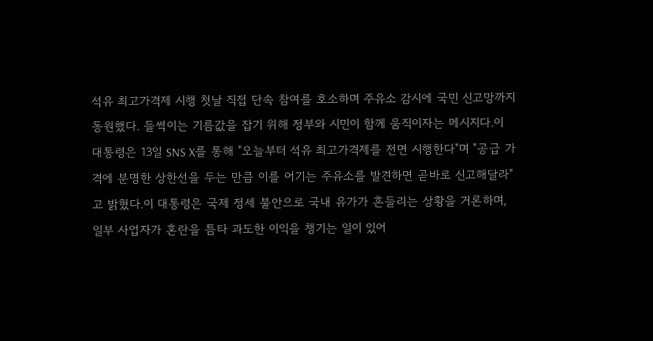석유 최고가격제 시행 첫날 직접 단속 참여를 호소하며 주유소 감시에 국민 신고망까지 동원했다. 들썩이는 기름값을 잡기 위해 정부와 시민이 함께 움직이자는 메시지다.이 대통령은 13일 SNS X를 통해 "오늘부터 석유 최고가격제를 전면 시행한다"며 "공급 가격에 분명한 상한선을 두는 만큼 이를 어기는 주유소를 발견하면 곧바로 신고해달라"고 밝혔다.이 대통령은 국제 정세 불안으로 국내 유가가 흔들리는 상황을 거론하며, 일부 사업자가 혼란을 틈타 과도한 이익을 챙기는 일이 있어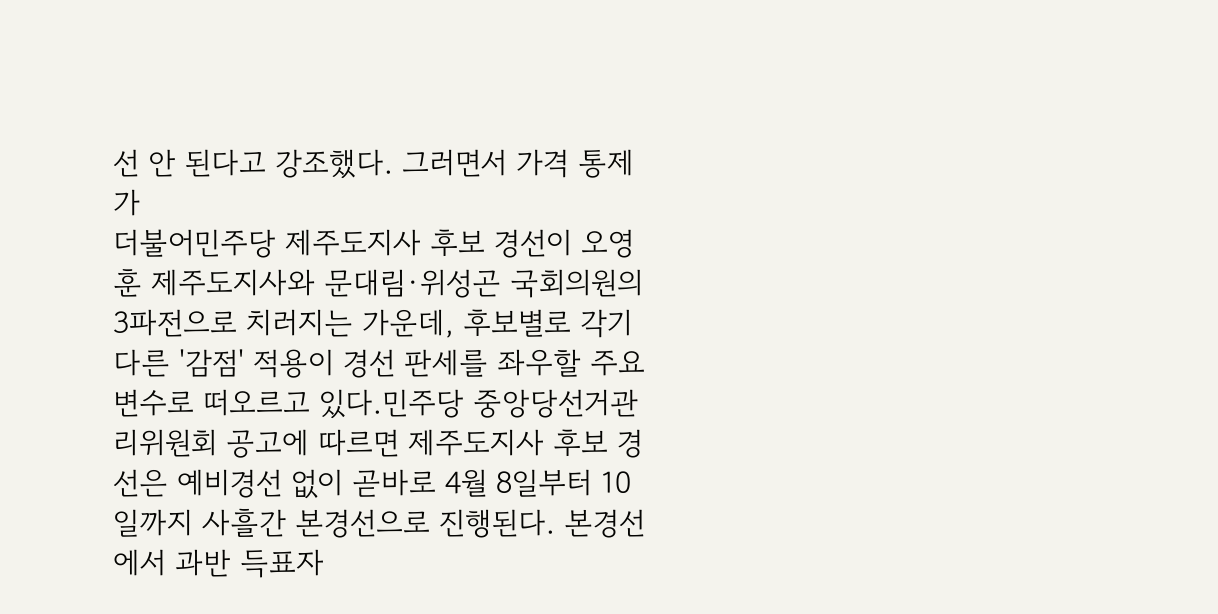선 안 된다고 강조했다. 그러면서 가격 통제가
더불어민주당 제주도지사 후보 경선이 오영훈 제주도지사와 문대림·위성곤 국회의원의 3파전으로 치러지는 가운데, 후보별로 각기 다른 '감점' 적용이 경선 판세를 좌우할 주요 변수로 떠오르고 있다.민주당 중앙당선거관리위원회 공고에 따르면 제주도지사 후보 경선은 예비경선 없이 곧바로 4월 8일부터 10일까지 사흘간 본경선으로 진행된다. 본경선에서 과반 득표자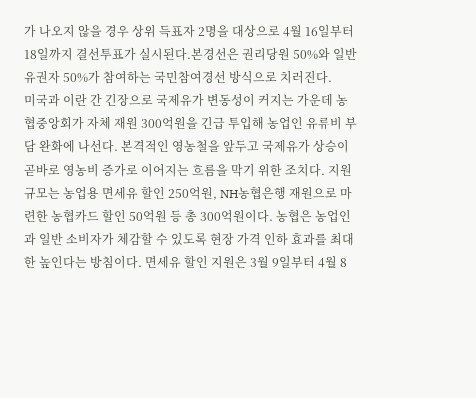가 나오지 않을 경우 상위 득표자 2명을 대상으로 4월 16일부터 18일까지 결선투표가 실시된다.본경선은 권리당원 50%와 일반 유권자 50%가 참여하는 국민참여경선 방식으로 치러진다.
미국과 이란 간 긴장으로 국제유가 변동성이 커지는 가운데 농협중앙회가 자체 재원 300억원을 긴급 투입해 농업인 유류비 부담 완화에 나선다. 본격적인 영농철을 앞두고 국제유가 상승이 곧바로 영농비 증가로 이어지는 흐름을 막기 위한 조치다. 지원 규모는 농업용 면세유 할인 250억원, NH농협은행 재원으로 마련한 농협카드 할인 50억원 등 총 300억원이다. 농협은 농업인과 일반 소비자가 체감할 수 있도록 현장 가격 인하 효과를 최대한 높인다는 방침이다. 면세유 할인 지원은 3월 9일부터 4월 8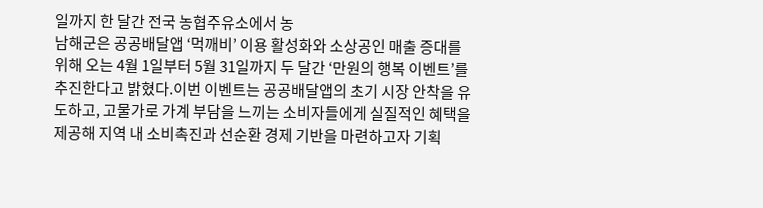일까지 한 달간 전국 농협주유소에서 농
남해군은 공공배달앱 ‘먹깨비’ 이용 활성화와 소상공인 매출 증대를 위해 오는 4월 1일부터 5월 31일까지 두 달간 ‘만원의 행복 이벤트’를 추진한다고 밝혔다.이번 이벤트는 공공배달앱의 초기 시장 안착을 유도하고, 고물가로 가계 부담을 느끼는 소비자들에게 실질적인 혜택을 제공해 지역 내 소비촉진과 선순환 경제 기반을 마련하고자 기획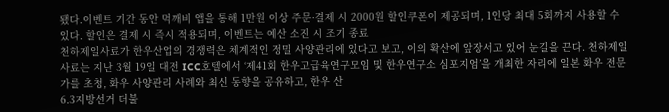됐다.이벤트 기간 동안 먹깨비 앱을 통해 1만원 이상 주문·결제 시 2000원 할인쿠폰이 제공되며, 1인당 최대 5회까지 사용할 수 있다. 할인은 결제 시 즉시 적용되며, 이벤트는 예산 소진 시 조기 종료
천하제일사료가 한우산업의 경쟁력은 체계적인 정밀 사양관리에 있다고 보고, 이의 확산에 앞장서고 있어 눈길을 끈다. 천하제일사료는 지난 3월 19일 대전 ICC호텔에서 ‘제41회 한우고급육연구모임 및 한우연구소 심포지엄’을 개최한 자리에 일본 화우 전문가를 초청, 화우 사양관리 사례와 최신 동향을 공유하고, 한우 산
6.3지방선거 더불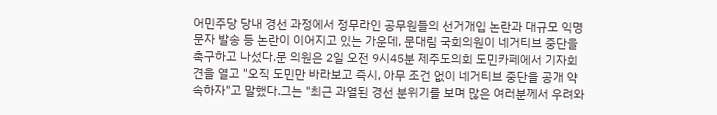어민주당 당내 경선 과정에서 정무라인 공무원들의 선거개입 논란과 대규모 익명문자 발송 등 논란이 이어지고 있는 가운데, 문대림 국회의원이 네거티브 중단을 촉구하고 나섰다.문 의원은 2일 오전 9시45분 제주도의회 도민카페에서 기자회견을 열고 "오직 도민만 바라보고 즉시, 아무 조건 없이 네거티브 중단을 공개 약속하자"고 말했다.그는 "최근 과열된 경선 분위기를 보며 많은 여러분께서 우려와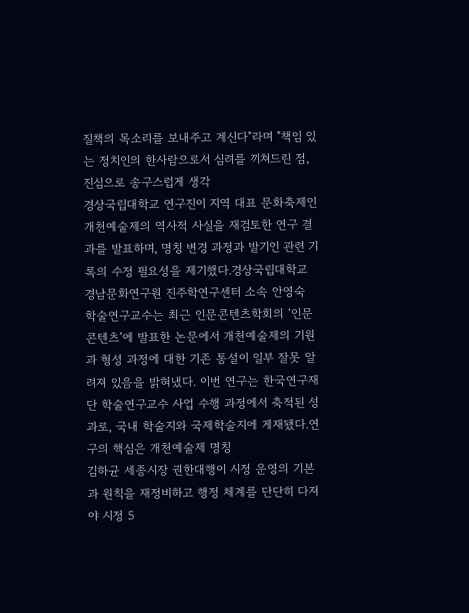질책의 목소리를 보내주고 계신다"라며 "책임 있는 정치인의 한사람으로서 심려를 끼쳐드린 점, 진심으로 송구스럽게 생각
경상국립대학교 연구진이 지역 대표 문화축제인 개천예술제의 역사적 사실을 재검토한 연구 결과를 발표하며, 명칭 변경 과정과 발기인 관련 기록의 수정 필요성을 제기했다.경상국립대학교 경남문화연구원 진주학연구센터 소속 안영숙 학술연구교수는 최근 인문콘텐츠학회의 ‘인문콘텐츠’에 발표한 논문에서 개천예술제의 기원과 형성 과정에 대한 기존 통설이 일부 잘못 알려져 있음을 밝혀냈다. 이번 연구는 한국연구재단 학술연구교수 사업 수행 과정에서 축적된 성과로, 국내 학술지와 국제학술지에 게재됐다.연구의 핵심은 개천예술제 명칭
김하균 세종시장 권한대행이 시정 운영의 기본과 원칙을 재정비하고 행정 체계를 단단히 다져야 시정 5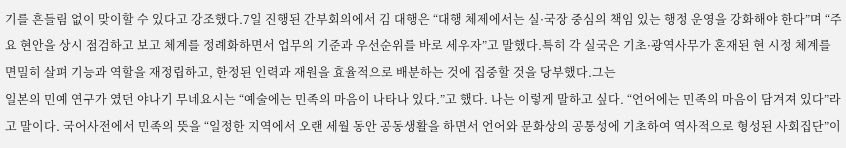기를 흔들림 없이 맞이할 수 있다고 강조했다.7일 진행된 간부회의에서 김 대행은 “대행 체제에서는 실·국장 중심의 책임 있는 행정 운영을 강화해야 한다”며 “주요 현안을 상시 점검하고 보고 체계를 정례화하면서 업무의 기준과 우선순위를 바로 세우자”고 말했다.특히 각 실국은 기초·광역사무가 혼재된 현 시정 체계를 면밀히 살펴 기능과 역할을 재정립하고, 한정된 인력과 재원을 효율적으로 배분하는 것에 집중할 것을 당부했다.그는
일본의 민예 연구가 였던 야나기 무네요시는 “예술에는 민족의 마음이 나타나 있다.”고 했다. 나는 이렇게 말하고 싶다. “언어에는 민족의 마음이 담겨져 있다”라고 말이다. 국어사전에서 민족의 뜻을 “일정한 지역에서 오랜 세월 동안 공동생활을 하면서 언어와 문화상의 공통성에 기초하여 역사적으로 형성된 사회집단”이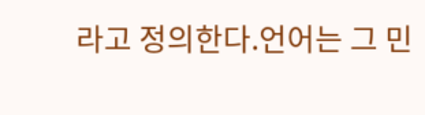라고 정의한다.언어는 그 민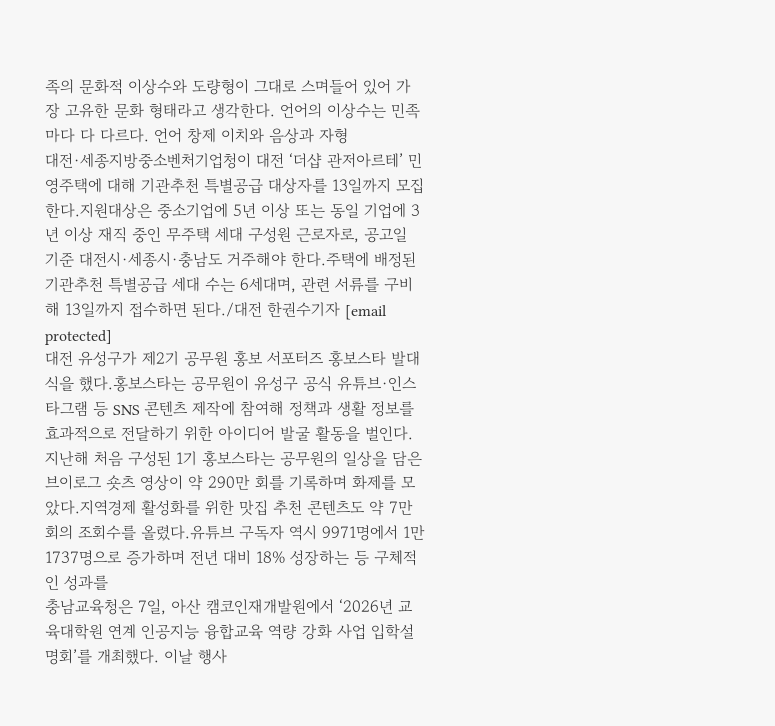족의 문화적 이상수와 도량형이 그대로 스며들어 있어 가장 고유한 문화 형태라고 생각한다. 언어의 이상수는 민족 마다 다 다르다. 언어 창제 이치와 음상과 자형
대전·세종지방중소벤처기업청이 대전 ‘더샵 관저아르테’ 민영주택에 대해 기관추천 특별공급 대상자를 13일까지 모집한다.지원대상은 중소기업에 5년 이상 또는 동일 기업에 3년 이상 재직 중인 무주택 세대 구성원 근로자로, 공고일 기준 대전시·세종시·충남도 거주해야 한다.주택에 배정된 기관추천 특별공급 세대 수는 6세대며, 관련 서류를 구비해 13일까지 접수하면 된다./대전 한권수기자 [email protected]
대전 유성구가 제2기 공무원 홍보 서포터즈 홍보스타 발대식을 했다.홍보스타는 공무원이 유성구 공식 유튜브·인스타그램 등 SNS 콘텐츠 제작에 참여해 정책과 생활 정보를 효과적으로 전달하기 위한 아이디어 발굴 활동을 벌인다.지난해 처음 구성된 1기 홍보스타는 공무원의 일상을 담은 브이로그 숏츠 영상이 약 290만 회를 기록하며 화제를 모았다.지역경제 활성화를 위한 맛집 추천 콘텐츠도 약 7만 회의 조회수를 올렸다.유튜브 구독자 역시 9971명에서 1만1737명으로 증가하며 전년 대비 18% 성장하는 등 구체적인 성과를
충남교육청은 7일, 아산 캠코인재개발원에서 ‘2026년 교육대학원 연계 인공지능 융합교육 역량 강화 사업 입학설명회’를 개최했다. 이날 행사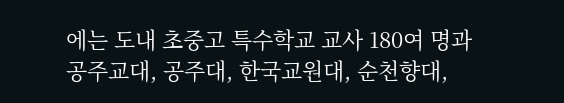에는 도내 초중고 특수학교 교사 180여 명과 공주교대, 공주대, 한국교원대, 순천향대,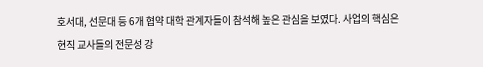호서대, 선문대 등 6개 협약 대학 관계자들이 참석해 높은 관심을 보였다. 사업의 핵심은 현직 교사들의 전문성 강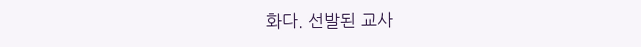화다. 선발된 교사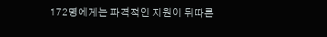172명에게는 파격적인 지원이 뒤따른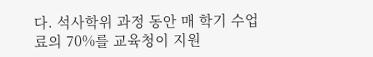다. 석사학위 과정 동안 매 학기 수업료의 70%를 교육청이 지원